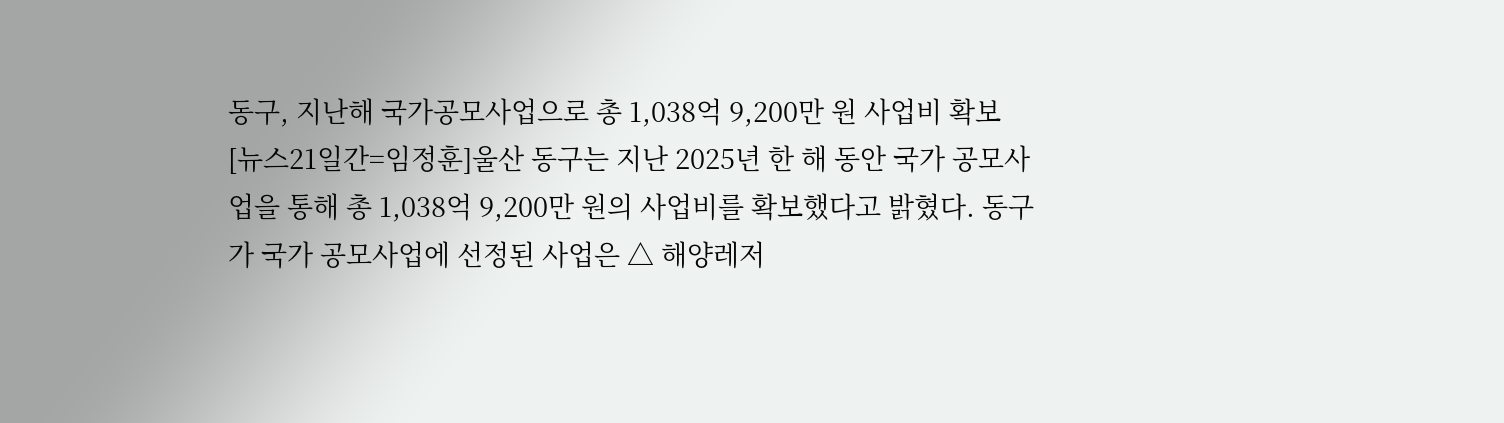동구, 지난해 국가공모사업으로 총 1,038억 9,200만 원 사업비 확보
[뉴스21일간=임정훈]울산 동구는 지난 2025년 한 해 동안 국가 공모사업을 통해 총 1,038억 9,200만 원의 사업비를 확보했다고 밝혔다. 동구가 국가 공모사업에 선정된 사업은 △ 해양레저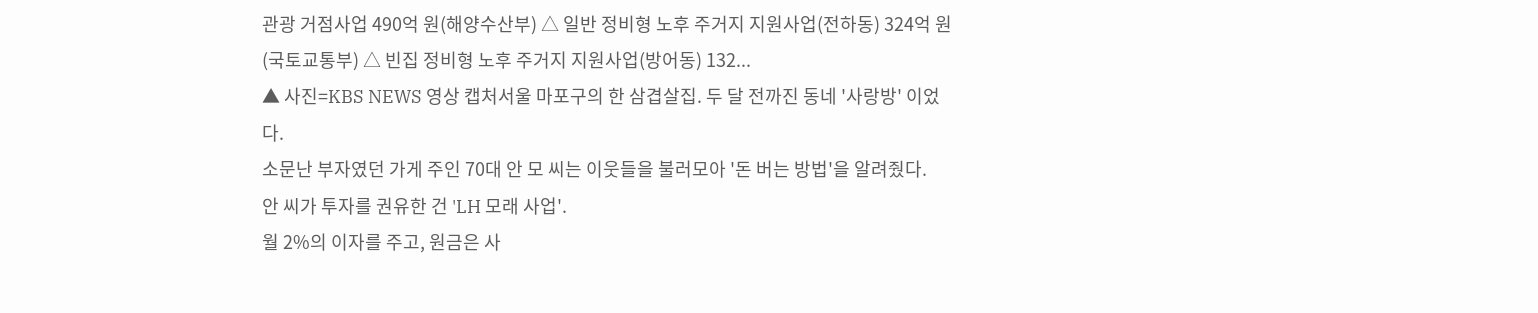관광 거점사업 490억 원(해양수산부) △ 일반 정비형 노후 주거지 지원사업(전하동) 324억 원(국토교통부) △ 빈집 정비형 노후 주거지 지원사업(방어동) 132...
▲ 사진=KBS NEWS 영상 캡처서울 마포구의 한 삼겹살집. 두 달 전까진 동네 '사랑방' 이었다.
소문난 부자였던 가게 주인 70대 안 모 씨는 이웃들을 불러모아 '돈 버는 방법'을 알려줬다.
안 씨가 투자를 권유한 건 'LH 모래 사업'.
월 2%의 이자를 주고, 원금은 사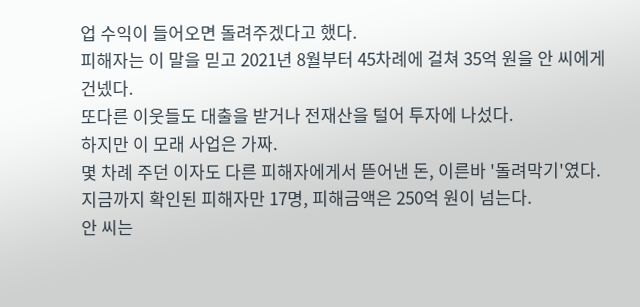업 수익이 들어오면 돌려주겠다고 했다.
피해자는 이 말을 믿고 2021년 8월부터 45차례에 걸쳐 35억 원을 안 씨에게 건넸다.
또다른 이웃들도 대출을 받거나 전재산을 털어 투자에 나섰다.
하지만 이 모래 사업은 가짜.
몇 차례 주던 이자도 다른 피해자에게서 뜯어낸 돈, 이른바 '돌려막기'였다.
지금까지 확인된 피해자만 17명, 피해금액은 250억 원이 넘는다.
안 씨는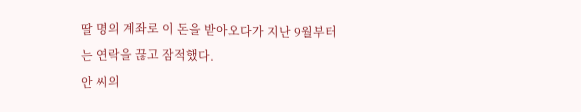딸 명의 계좌로 이 돈을 받아오다가 지난 9월부터는 연락을 끊고 잠적했다.
안 씨의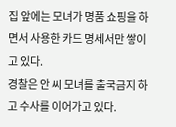집 앞에는 모녀가 명품 쇼핑을 하면서 사용한 카드 명세서만 쌓이고 있다.
경찰은 안 씨 모녀를 출국금지 하고 수사를 이어가고 있다.